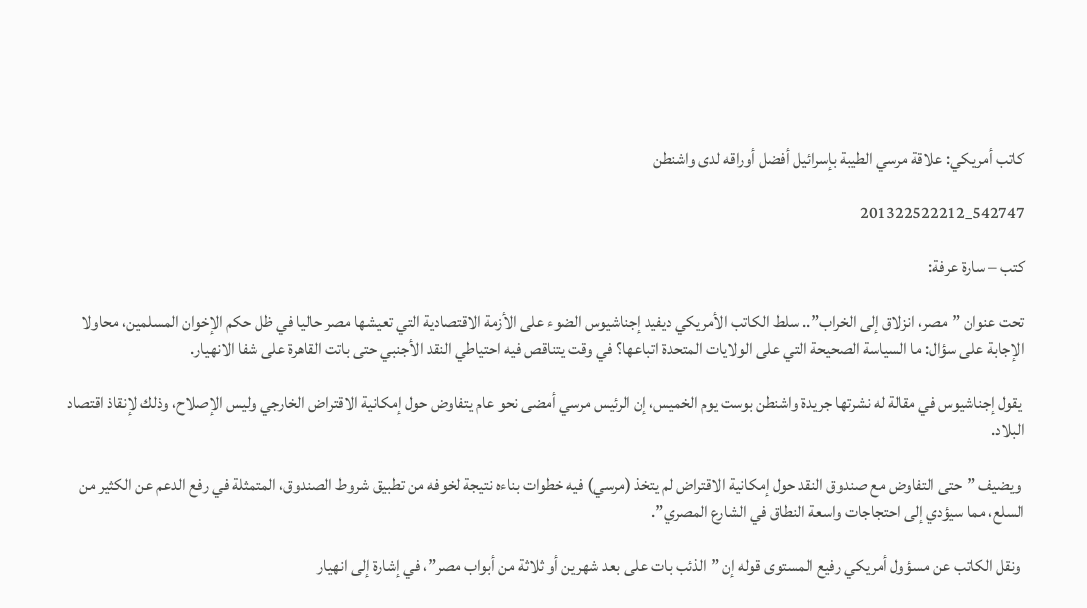كاتب أمريكي: علاقة مرسي الطيبة بإسرائيل أفضل أوراقه لدى واشنطن

542747_201322522212

كتب – سارة عرفة:

تحت عنوان ”مصر، انزلاق إلى الخراب”.. سلط الكاتب الأمريكي ديفيد إجناشيوس الضوء على الأزمة الاقتصادية التي تعيشها مصر حاليا في ظل حكم الإخوان المسلمين، محاولا الإجابة على سؤال: ما السياسة الصحيحة التي على الولايات المتحدة اتباعها؟ في وقت يتناقص فيه احتياطي النقد الأجنبي حتى باتت القاهرة على شفا الانهيار.

 يقول إجناشيوس في مقالة له نشرتها جريدة واشنطن بوست يوم الخميس، إن الرئيس مرسي أمضى نحو عام يتفاوض حول إمكانية الاقتراض الخارجي وليس الإصلاح، وذلك لإنقاذ اقتصاد البلاد.

 ويضيف ”حتى التفاوض مع صندوق النقد حول إمكانية الاقتراض لم يتخذ (مرسي) فيه خطوات بناءه نتيجة لخوفه من تطبيق شروط الصندوق، المتمثلة في رفع الدعم عن الكثير من السلع، مما سيؤدي إلى احتجاجات واسعة النطاق في الشارع المصري”.

 ونقل الكاتب عن مسؤول أمريكي رفيع المستوى قوله إن ”الذئب بات على بعد شهرين أو ثلاثة من أبواب مصر”، في إشارة إلى انهيار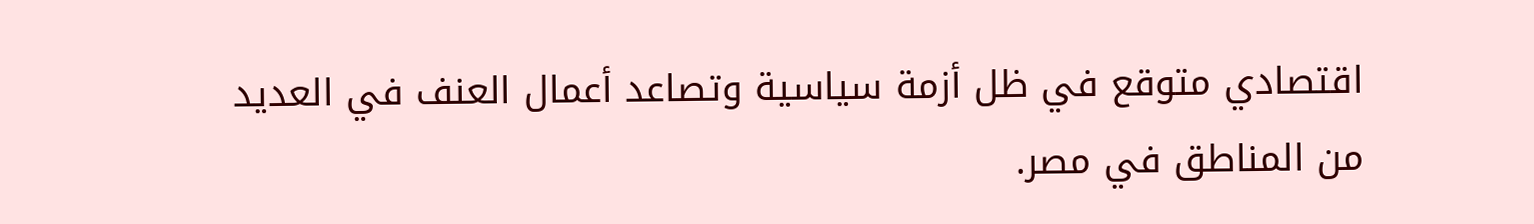اقتصادي متوقع في ظل أزمة سياسية وتصاعد أعمال العنف في العديد من المناطق في مصر.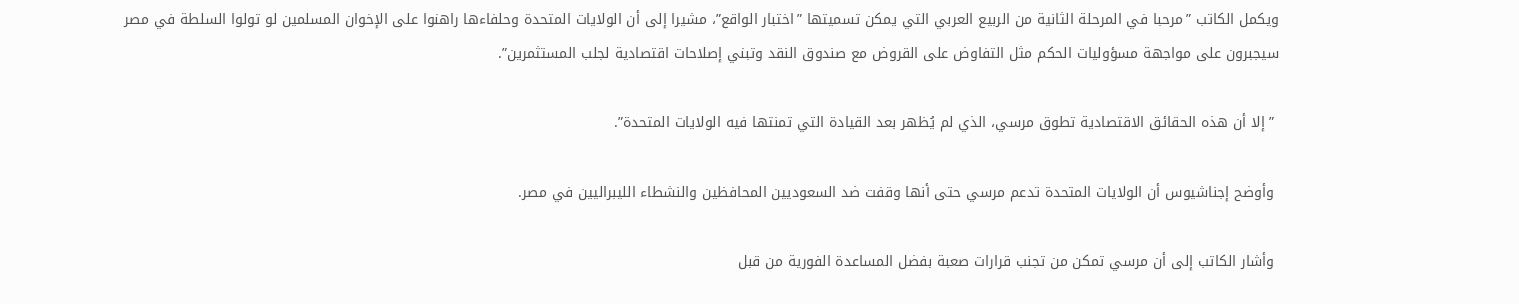ويكمل الكاتب ”مرحبا في المرحلة الثانية من الربيع العربي التي يمكن تسميتها ”اختبار الواقع”، مشيرا إلى أن الولايات المتحدة وحلفاءها راهنوا على الإخوان المسلمين لو تولوا السلطة في مصر سيجبرون على مواجهة مسؤوليات الحكم مثل التفاوض على القروض مع صندوق النقد وتبني إصلاحات اقتصادية لجلب المستثمرين”.

 ”إلا أن هذه الحقائق الاقتصادية تطوق مرسي، الذي لم يُظهر بعد القيادة التي تمنتها فيه الولايات المتحدة”.

 وأوضح إجناشيوس أن الولايات المتحدة تدعم مرسي حتى أنها وقفت ضد السعوديين المحافظين والنشطاء الليبراليين في مصر.

 وأشار الكاتب إلى أن مرسي تمكن من تجنب قرارات صعبة بفضل المساعدة الفورية من قبل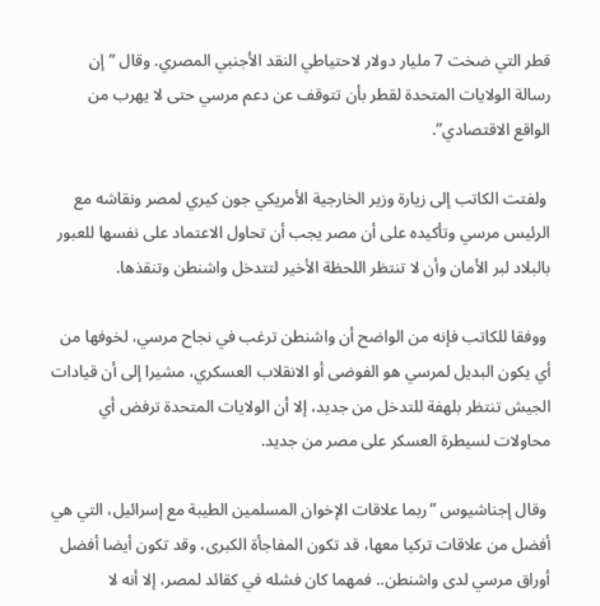قطر التي ضخت 7 مليار دولار لاحتياطي النقد الأجنبي المصري. وقال ”إن رسالة الولايات المتحدة لقطر بأن تتوقف عن دعم مرسي حتى لا يهرب من الواقع الاقتصادي”.

 ولفتت الكاتب إلى زيارة وزير الخارجية الأمريكي جون كيري لمصر ونقاشه مع الرئيس مرسي وتأكيده على أن مصر يجب أن تحاول الاعتماد على نفسها للعبور بالبلاد لبر الأمان وأن لا تنتظر اللحظة الأخير لتتدخل واشنطن وتنقذها.

 ووفقا للكاتب فإنه من الواضح أن واشنطن ترغب في نجاح مرسي، لخوفها من أي يكون البديل لمرسي هو الفوضى أو الانقلاب العسكري، مشيرا إلى أن قيادات الجيش تنتظر بلهفة للتدخل من جديد، إلا أن الولايات المتحدة ترفض أي محاولات لسيطرة العسكر على مصر من جديد.

 وقال إجناشيوس ”ربما علاقات الإخوان المسلمين الطيبة مع إسرائيل، التي هي أفضل من علاقات تركيا معها، قد تكون المفاجأة الكبرى، وقد تكون أيضا أفضل أوراق مرسي لدى واشنطن.. فمهما كان فشله في كقائد لمصر، إلا أنه لا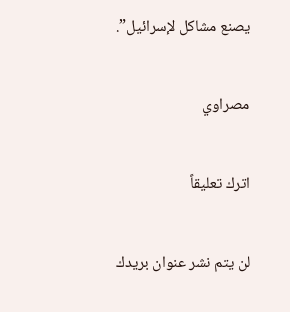يصنع مشاكل لإسرائيل”.

مصراوي

اترك تعليقاً

لن يتم نشر عنوان بريدك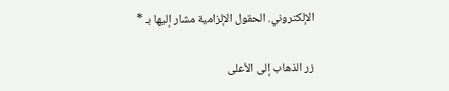الإلكتروني. الحقول الإلزامية مشار إليها بـ *

زر الذهاب إلى الأعلى